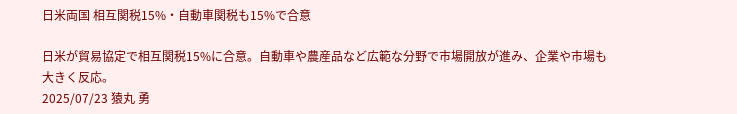日米両国 相互関税15%・自動車関税も15%で合意

日米が貿易協定で相互関税15%に合意。自動車や農産品など広範な分野で市場開放が進み、企業や市場も大きく反応。
2025/07/23 猿丸 勇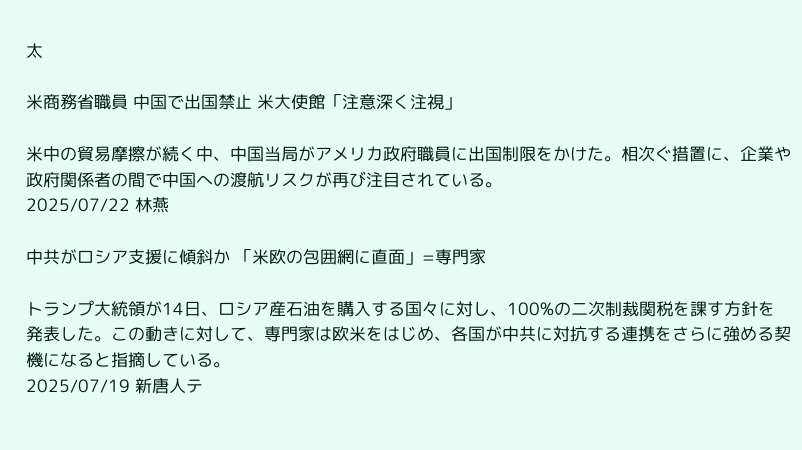太

米商務省職員 中国で出国禁止 米大使館「注意深く注視」

米中の貿易摩擦が続く中、中国当局がアメリカ政府職員に出国制限をかけた。相次ぐ措置に、企業や政府関係者の間で中国への渡航リスクが再び注目されている。
2025/07/22 林燕

中共がロシア支援に傾斜か 「米欧の包囲網に直面」=専門家

トランプ大統領が14日、ロシア産石油を購入する国々に対し、100%の二次制裁関税を課す方針を発表した。この動きに対して、専門家は欧米をはじめ、各国が中共に対抗する連携をさらに強める契機になると指摘している。
2025/07/19 新唐人テ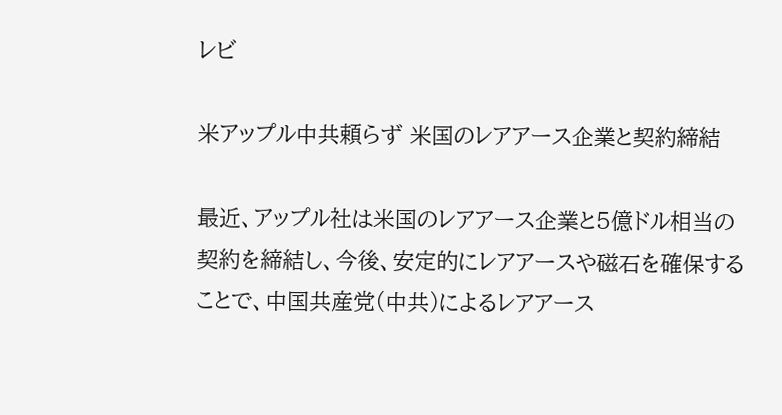レビ

米アップル中共頼らず 米国のレアアース企業と契約締結

最近、アップル社は米国のレアアース企業と5億ドル相当の契約を締結し、今後、安定的にレアアースや磁石を確保することで、中国共産党(中共)によるレアアース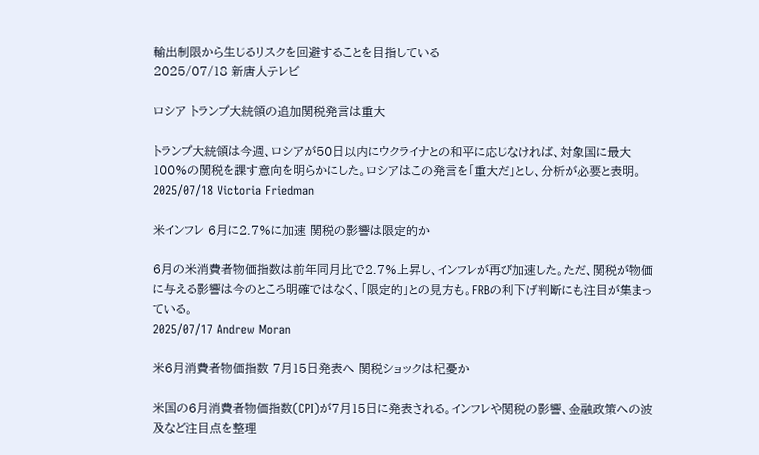輸出制限から生じるリスクを回避することを目指している
2025/07/18 新唐人テレビ

ロシア トランプ大統領の追加関税発言は重大

トランプ大統領は今週、ロシアが50日以内にウクライナとの和平に応じなければ、対象国に最大100%の関税を課す意向を明らかにした。ロシアはこの発言を「重大だ」とし、分析が必要と表明。
2025/07/18 Victoria Friedman

米インフレ 6月に2.7%に加速 関税の影響は限定的か

6月の米消費者物価指数は前年同月比で2.7%上昇し、インフレが再び加速した。ただ、関税が物価に与える影響は今のところ明確ではなく、「限定的」との見方も。FRBの利下げ判断にも注目が集まっている。
2025/07/17 Andrew Moran

米6月消費者物価指数 7月15日発表へ 関税ショックは杞憂か

米国の6月消費者物価指数(CPI)が7月15日に発表される。インフレや関税の影響、金融政策への波及など注目点を整理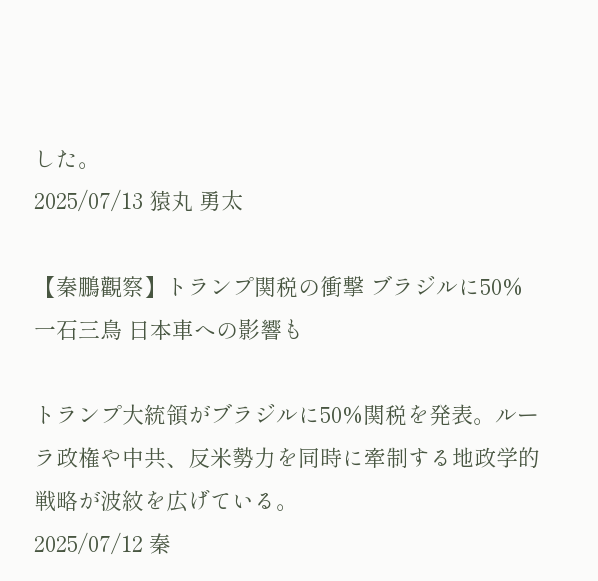した。
2025/07/13 猿丸 勇太

【秦鵬觀察】トランプ関税の衝撃 ブラジルに50% 一石三鳥 日本車への影響も

トランプ大統領がブラジルに50%関税を発表。ルーラ政権や中共、反米勢力を同時に牽制する地政学的戦略が波紋を広げている。
2025/07/12 秦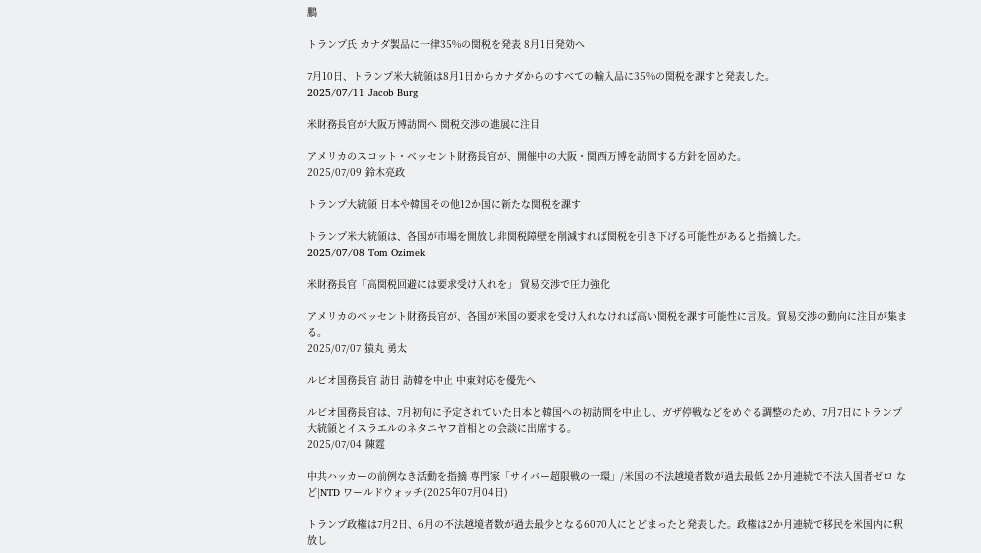鵬

トランプ氏 カナダ製品に一律35%の関税を発表 8月1日発効へ

7月10日、トランプ米大統領は8月1日からカナダからのすべての輸入品に35%の関税を課すと発表した。
2025/07/11 Jacob Burg

米財務長官が大阪万博訪問へ 関税交渉の進展に注目

アメリカのスコット・ベッセント財務長官が、開催中の大阪・関西万博を訪問する方針を固めた。
2025/07/09 鈴木亮政

トランプ大統領 日本や韓国その他12か国に新たな関税を課す

トランプ米大統領は、各国が市場を開放し非関税障壁を削減すれば関税を引き下げる可能性があると指摘した。
2025/07/08 Tom Ozimek

米財務長官「高関税回避には要求受け入れを」 貿易交渉で圧力強化

アメリカのベッセント財務長官が、各国が米国の要求を受け入れなければ高い関税を課す可能性に言及。貿易交渉の動向に注目が集まる。
2025/07/07 猿丸 勇太

ルビオ国務長官 訪日 訪韓を中止 中東対応を優先へ

ルビオ国務長官は、7月初旬に予定されていた日本と韓国への初訪問を中止し、ガザ停戦などをめぐる調整のため、7月7日にトランプ大統領とイスラエルのネタニヤフ首相との会談に出席する。
2025/07/04 陳霆

中共ハッカーの前例なき活動を指摘 専門家「サイバー超限戦の一環」/米国の不法越境者数が過去最低 2か月連続で不法入国者ゼロ など|NTD ワールドウォッチ(2025年07月04日)

トランプ政権は7月2日、6月の不法越境者数が過去最少となる6070人にとどまったと発表した。政権は2か月連続で移民を米国内に釈放し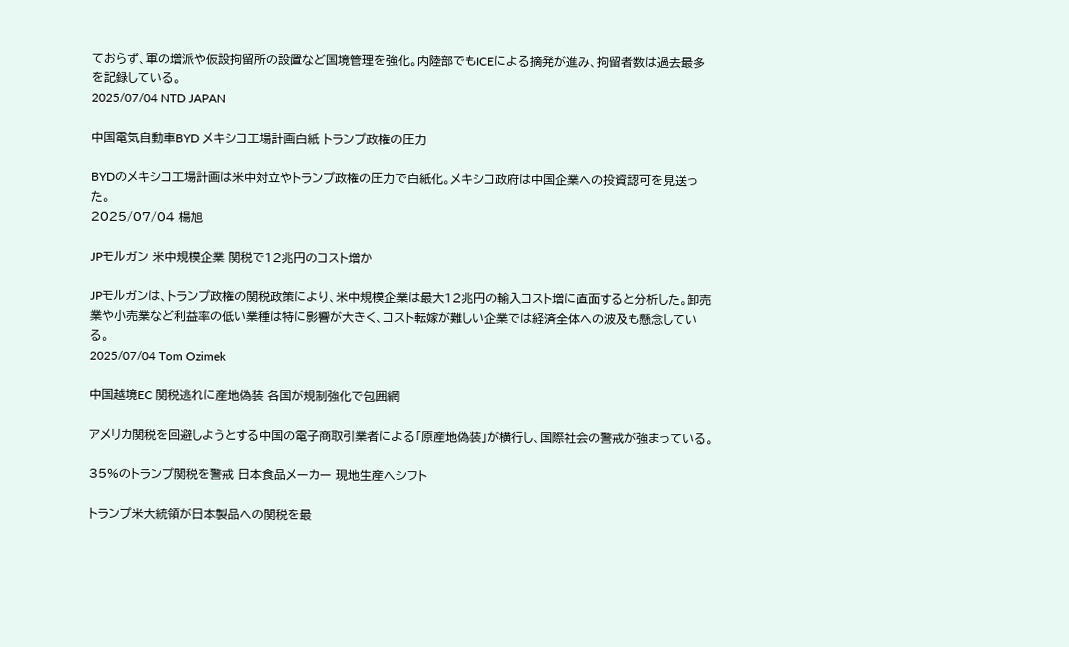ておらず、軍の増派や仮設拘留所の設置など国境管理を強化。内陸部でもICEによる摘発が進み、拘留者数は過去最多を記録している。
2025/07/04 NTD JAPAN

中国電気自動車BYD メキシコ工場計画白紙 トランプ政権の圧力

BYDのメキシコ工場計画は米中対立やトランプ政権の圧力で白紙化。メキシコ政府は中国企業への投資認可を見送った。
2025/07/04 楊旭

JPモルガン 米中規模企業 関税で12兆円のコスト増か

JPモルガンは、トランプ政権の関税政策により、米中規模企業は最大12兆円の輸入コスト増に直面すると分析した。卸売業や小売業など利益率の低い業種は特に影響が大きく、コスト転嫁が難しい企業では経済全体への波及も懸念している。
2025/07/04 Tom Ozimek

中国越境EC 関税逃れに産地偽装 各国が規制強化で包囲網

アメリカ関税を回避しようとする中国の電子商取引業者による「原産地偽装」が横行し、国際社会の警戒が強まっている。

35%のトランプ関税を警戒 日本食品メーカー 現地生産へシフト

トランプ米大統領が日本製品への関税を最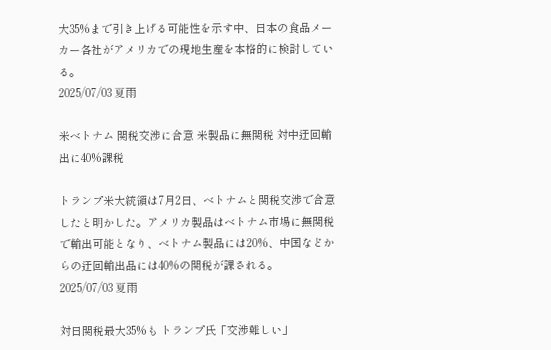大35%まで引き上げる可能性を示す中、日本の食品メーカー各社がアメリカでの現地生産を本格的に検討している。
2025/07/03 夏雨

米ベトナム 関税交渉に合意 米製品に無関税 対中迂回輸出に40%課税

トランプ米大統領は7月2日、ベトナムと関税交渉で合意したと明かした。アメリカ製品はベトナム市場に無関税で輸出可能となり、ベトナム製品には20%、中国などからの迂回輸出品には40%の関税が課される。
2025/07/03 夏雨

対日関税最大35%も トランプ氏「交渉難しい」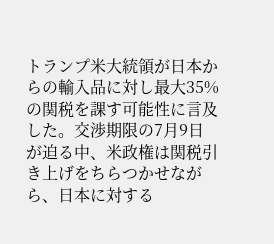トランプ米大統領が日本からの輸入品に対し最大35%の関税を課す可能性に言及した。交渉期限の7月9日が迫る中、米政権は関税引き上げをちらつかせながら、日本に対する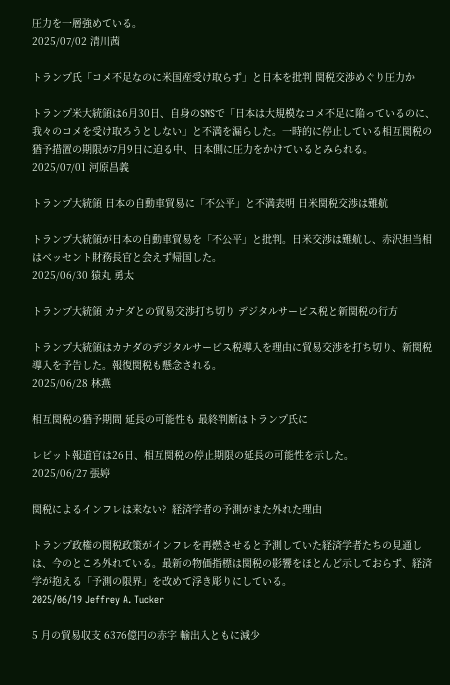圧力を一層強めている。
2025/07/02 清川茜

トランプ氏「コメ不足なのに米国産受け取らず」と日本を批判 関税交渉めぐり圧力か

トランプ米大統領は6月30日、自身のSNSで「日本は大規模なコメ不足に陥っているのに、我々のコメを受け取ろうとしない」と不満を漏らした。一時的に停止している相互関税の猶予措置の期限が7月9日に迫る中、日本側に圧力をかけているとみられる。
2025/07/01 河原昌義

トランプ大統領 日本の自動車貿易に「不公平」と不満表明 日米関税交渉は難航

トランプ大統領が日本の自動車貿易を「不公平」と批判。日米交渉は難航し、赤沢担当相はベッセント財務長官と会えず帰国した。
2025/06/30 猿丸 勇太

トランプ大統領 カナダとの貿易交渉打ち切り デジタルサービス税と新関税の行方

トランプ大統領はカナダのデジタルサービス税導入を理由に貿易交渉を打ち切り、新関税導入を予告した。報復関税も懸念される。
2025/06/28 林燕

相互関税の猶予期間 延長の可能性も 最終判断はトランプ氏に

レビット報道官は26日、相互関税の停止期限の延長の可能性を示した。
2025/06/27 張婷

関税によるインフレは来ない?  経済学者の予測がまた外れた理由

トランプ政権の関税政策がインフレを再燃させると予測していた経済学者たちの見通しは、今のところ外れている。最新の物価指標は関税の影響をほとんど示しておらず、経済学が抱える「予測の限界」を改めて浮き彫りにしている。
2025/06/19 Jeffrey A. Tucker

5 月の貿易収支 6376億円の赤字 輸出入ともに減少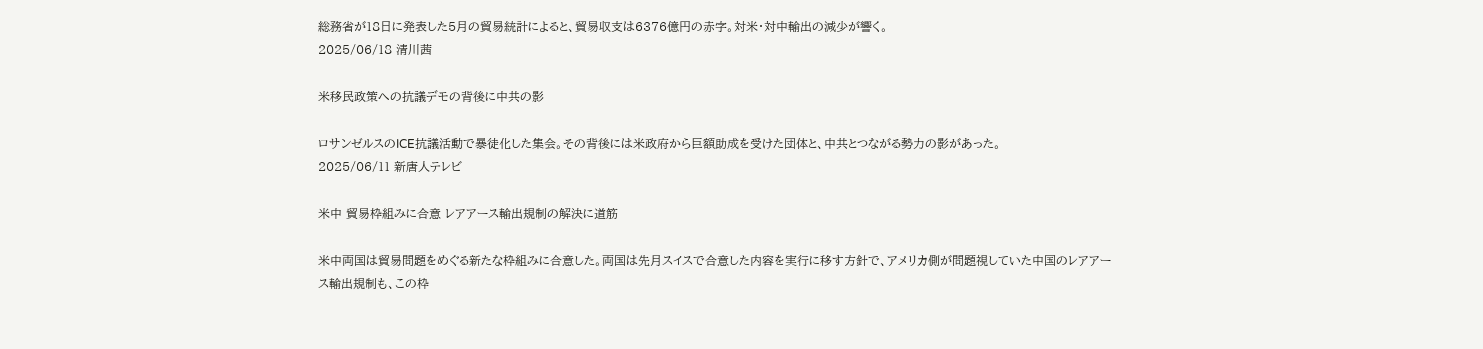総務省が18日に発表した5月の貿易統計によると、貿易収支は6376億円の赤字。対米・対中輸出の減少が響く。
2025/06/18 清川茜

米移民政策への抗議デモの背後に中共の影

ロサンゼルスのICE抗議活動で暴徒化した集会。その背後には米政府から巨額助成を受けた団体と、中共とつながる勢力の影があった。
2025/06/11 新唐人テレビ

米中 貿易枠組みに合意 レアアース輸出規制の解決に道筋

米中両国は貿易問題をめぐる新たな枠組みに合意した。両国は先月スイスで合意した内容を実行に移す方針で、アメリカ側が問題視していた中国のレアアース輸出規制も、この枠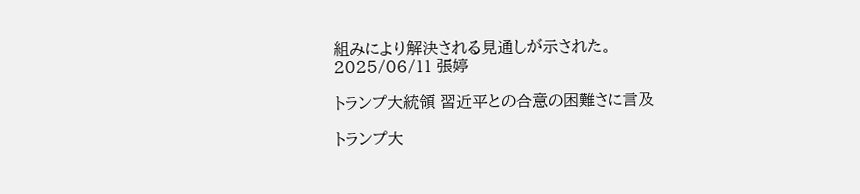組みにより解決される見通しが示された。
2025/06/11 張婷

トランプ大統領 習近平との合意の困難さに言及

トランプ大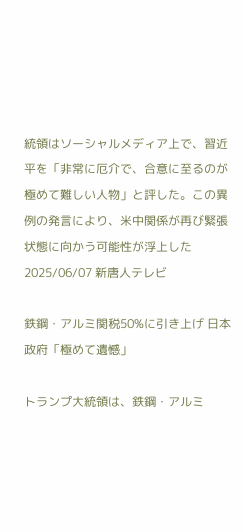統領はソーシャルメディア上で、習近平を「非常に厄介で、合意に至るのが極めて難しい人物」と評した。この異例の発言により、米中関係が再び緊張状態に向かう可能性が浮上した
2025/06/07 新唐人テレビ

鉄鋼・アルミ関税50%に引き上げ 日本政府「極めて遺憾」

トランプ大統領は、鉄鋼・アルミ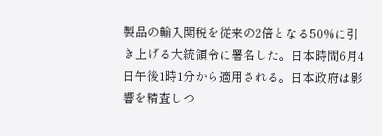製品の輸入関税を従来の2倍となる50%に引き上げる大統領令に署名した。日本時間6月4日午後1時1分から適用される。日本政府は影響を精査しつ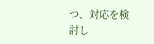つ、対応を検討し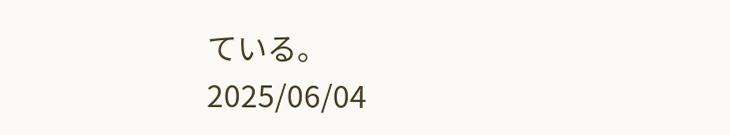ている。
2025/06/04